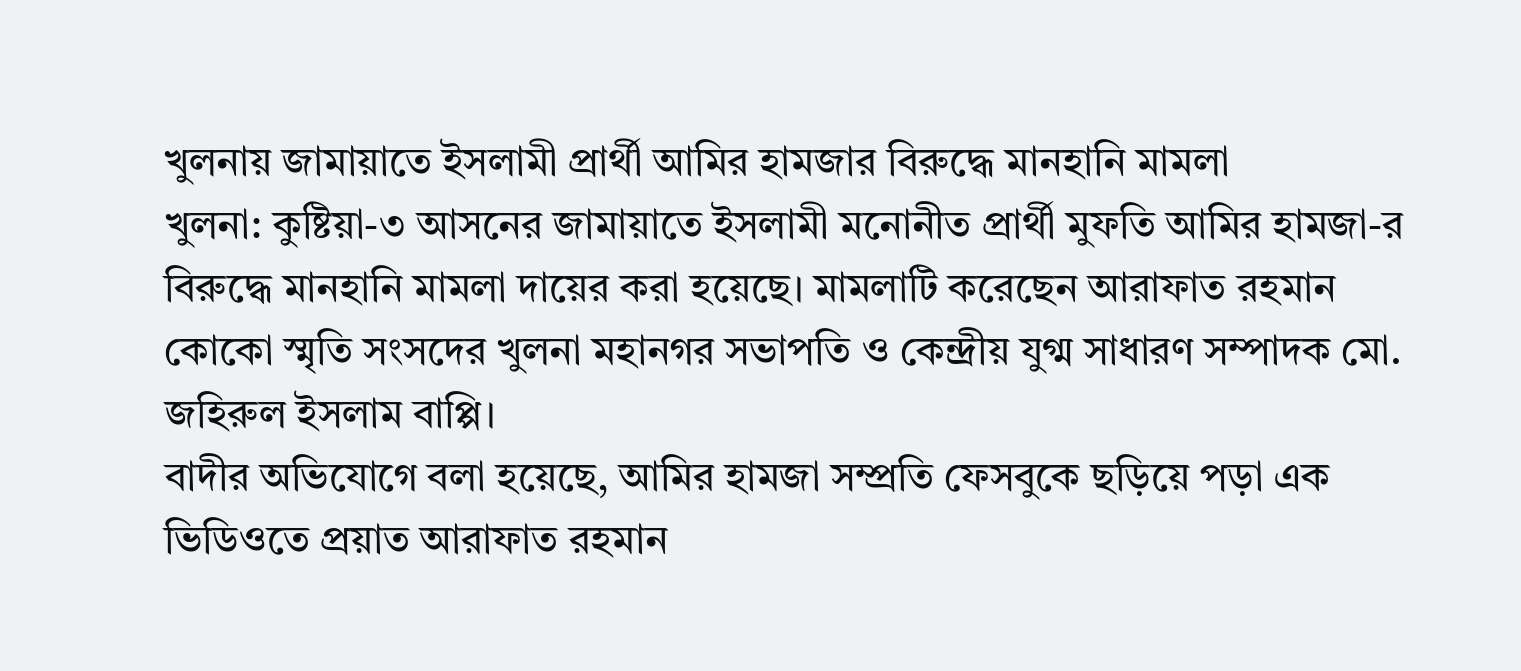খুলনায় জামায়াতে ইসলামী প্রার্থী আমির হামজার বিরুদ্ধে মানহানি মামলা
খুলনা: কুষ্টিয়া-৩ আসনের জামায়াতে ইসলামী মনোনীত প্রার্থী মুফতি আমির হামজা-র বিরুদ্ধে মানহানি মামলা দায়ের করা হয়েছে। মামলাটি করেছেন আরাফাত রহমান কোকো স্মৃতি সংসদের খুলনা মহানগর সভাপতি ও কেন্দ্রীয় যুগ্ম সাধারণ সম্পাদক মো. জহিরুল ইসলাম বাপ্পি।
বাদীর অভিযোগে বলা হয়েছে, আমির হামজা সম্প্রতি ফেসবুকে ছড়িয়ে পড়া এক ভিডিওতে প্রয়াত আরাফাত রহমান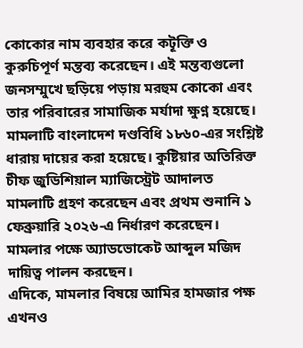কোকোর নাম ব্যবহার করে কটূক্তি ও কুরুচিপূর্ণ মন্তব্য করেছেন। এই মন্তব্যগুলো জনসম্মুখে ছড়িয়ে পড়ায় মরহুম কোকো এবং তার পরিবারের সামাজিক মর্যাদা ক্ষুণ্ন হয়েছে।
মামলাটি বাংলাদেশ দণ্ডবিধি ১৮৬০-এর সংশ্লিষ্ট ধারায় দায়ের করা হয়েছে। কুষ্টিয়ার অতিরিক্ত চীফ জুডিশিয়াল ম্যাজিস্ট্রেট আদালত মামলাটি গ্রহণ করেছেন এবং প্রথম শুনানি ১ ফেব্রুয়ারি ২০২৬-এ নির্ধারণ করেছেন। মামলার পক্ষে অ্যাডভোকেট আব্দুল মজিদ দায়িত্ব পালন করছেন।
এদিকে, মামলার বিষয়ে আমির হামজার পক্ষ এখনও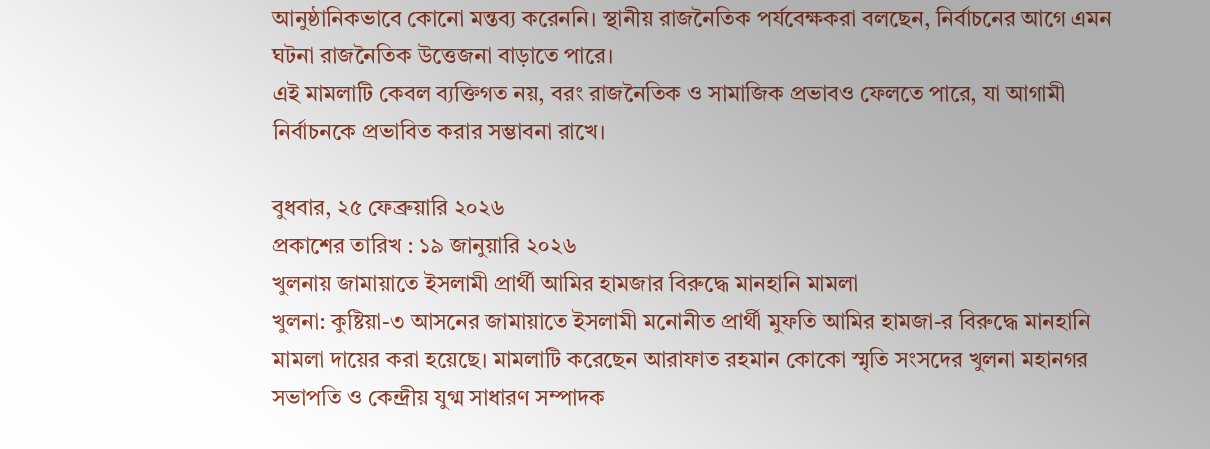আনুষ্ঠানিকভাবে কোনো মন্তব্য করেননি। স্থানীয় রাজনৈতিক পর্যবেক্ষকরা বলছেন, নির্বাচনের আগে এমন ঘটনা রাজনৈতিক উত্তেজনা বাড়াতে পারে।
এই মামলাটি কেবল ব্যক্তিগত নয়, বরং রাজনৈতিক ও সামাজিক প্রভাবও ফেলতে পারে, যা আগামী নির্বাচনকে প্রভাবিত করার সম্ভাবনা রাখে।

বুধবার, ২৫ ফেব্রুয়ারি ২০২৬
প্রকাশের তারিখ : ১৯ জানুয়ারি ২০২৬
খুলনায় জামায়াতে ইসলামী প্রার্থী আমির হামজার বিরুদ্ধে মানহানি মামলা
খুলনা: কুষ্টিয়া-৩ আসনের জামায়াতে ইসলামী মনোনীত প্রার্থী মুফতি আমির হামজা-র বিরুদ্ধে মানহানি মামলা দায়ের করা হয়েছে। মামলাটি করেছেন আরাফাত রহমান কোকো স্মৃতি সংসদের খুলনা মহানগর সভাপতি ও কেন্দ্রীয় যুগ্ম সাধারণ সম্পাদক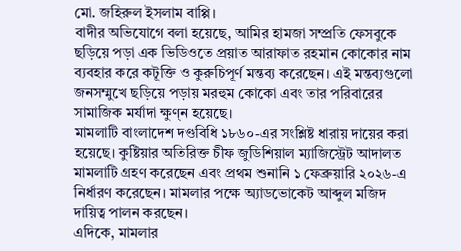মো. জহিরুল ইসলাম বাপ্পি।
বাদীর অভিযোগে বলা হয়েছে, আমির হামজা সম্প্রতি ফেসবুকে ছড়িয়ে পড়া এক ভিডিওতে প্রয়াত আরাফাত রহমান কোকোর নাম ব্যবহার করে কটূক্তি ও কুরুচিপূর্ণ মন্তব্য করেছেন। এই মন্তব্যগুলো জনসম্মুখে ছড়িয়ে পড়ায় মরহুম কোকো এবং তার পরিবারের সামাজিক মর্যাদা ক্ষুণ্ন হয়েছে।
মামলাটি বাংলাদেশ দণ্ডবিধি ১৮৬০-এর সংশ্লিষ্ট ধারায় দায়ের করা হয়েছে। কুষ্টিয়ার অতিরিক্ত চীফ জুডিশিয়াল ম্যাজিস্ট্রেট আদালত মামলাটি গ্রহণ করেছেন এবং প্রথম শুনানি ১ ফেব্রুয়ারি ২০২৬-এ নির্ধারণ করেছেন। মামলার পক্ষে অ্যাডভোকেট আব্দুল মজিদ দায়িত্ব পালন করছেন।
এদিকে, মামলার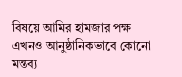বিষয়ে আমির হামজার পক্ষ এখনও আনুষ্ঠানিকভাবে কোনো মন্তব্য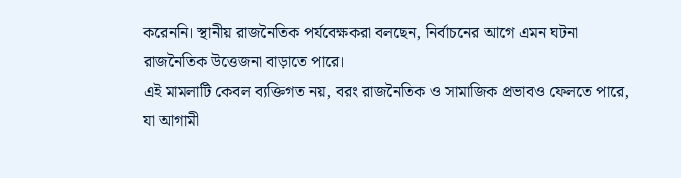করেননি। স্থানীয় রাজনৈতিক পর্যবেক্ষকরা বলছেন, নির্বাচনের আগে এমন ঘটনা রাজনৈতিক উত্তেজনা বাড়াতে পারে।
এই মামলাটি কেবল ব্যক্তিগত নয়, বরং রাজনৈতিক ও সামাজিক প্রভাবও ফেলতে পারে, যা আগামী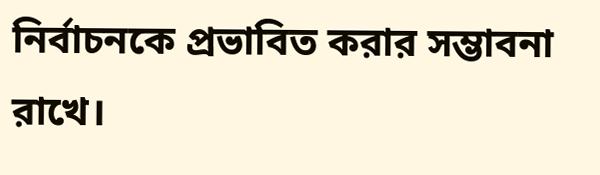নির্বাচনকে প্রভাবিত করার সম্ভাবনা রাখে।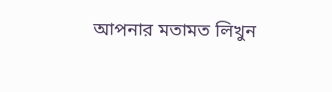আপনার মতামত লিখুন